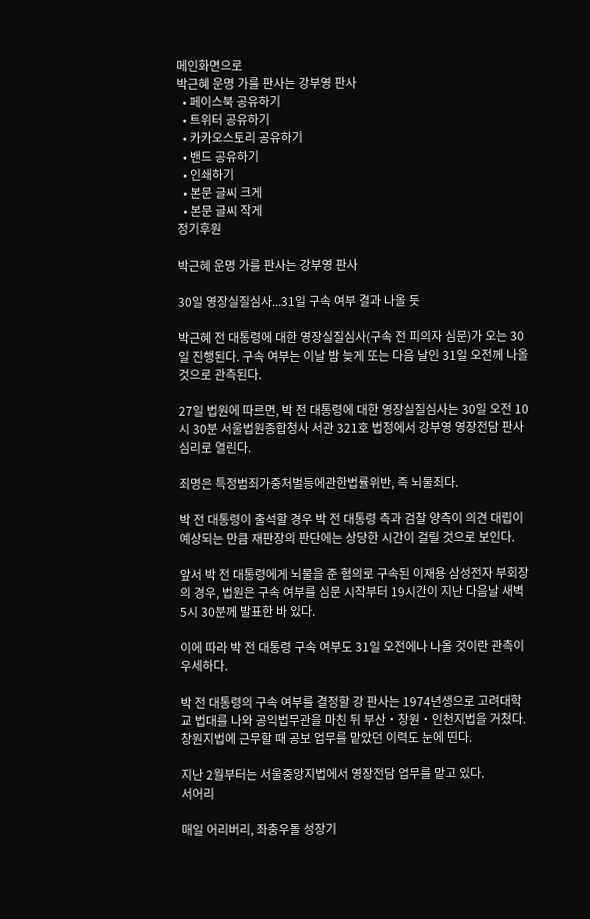메인화면으로
박근혜 운명 가를 판사는 강부영 판사
  • 페이스북 공유하기
  • 트위터 공유하기
  • 카카오스토리 공유하기
  • 밴드 공유하기
  • 인쇄하기
  • 본문 글씨 크게
  • 본문 글씨 작게
정기후원

박근혜 운명 가를 판사는 강부영 판사

30일 영장실질심사...31일 구속 여부 결과 나올 듯

박근혜 전 대통령에 대한 영장실질심사(구속 전 피의자 심문)가 오는 30일 진행된다. 구속 여부는 이날 밤 늦게 또는 다음 날인 31일 오전께 나올 것으로 관측된다.

27일 법원에 따르면, 박 전 대통령에 대한 영장실질심사는 30일 오전 10시 30분 서울법원종합청사 서관 321호 법정에서 강부영 영장전담 판사 심리로 열린다.

죄명은 특정범죄가중처벌등에관한법률위반, 즉 뇌물죄다.

박 전 대통령이 출석할 경우 박 전 대통령 측과 검찰 양측이 의견 대립이 예상되는 만큼 재판장의 판단에는 상당한 시간이 걸릴 것으로 보인다.

앞서 박 전 대통령에게 뇌물을 준 혐의로 구속된 이재용 삼성전자 부회장의 경우, 법원은 구속 여부를 심문 시작부터 19시간이 지난 다음날 새벽 5시 30분께 발표한 바 있다.

이에 따라 박 전 대통령 구속 여부도 31일 오전에나 나올 것이란 관측이 우세하다.

박 전 대통령의 구속 여부를 결정할 강 판사는 1974년생으로 고려대학교 법대를 나와 공익법무관을 마친 뒤 부산‧창원‧인천지법을 거쳤다. 창원지법에 근무할 때 공보 업무를 맡았던 이력도 눈에 띤다.

지난 2월부터는 서울중앙지법에서 영장전담 업무를 맡고 있다.
서어리

매일 어리버리, 좌충우돌 성장기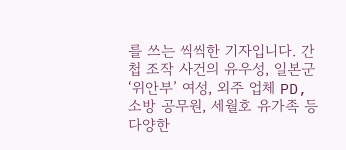를 쓰는 씩씩한 기자입니다. 간첩 조작 사건의 유우성, 일본군 ‘위안부’ 여성, 외주 업체 PD, 소방 공무원, 세월호 유가족 등 다양한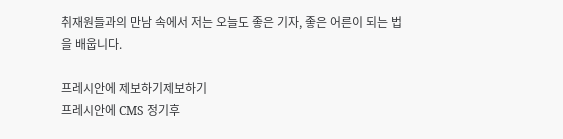취재원들과의 만남 속에서 저는 오늘도 좋은 기자, 좋은 어른이 되는 법을 배웁니다.

프레시안에 제보하기제보하기
프레시안에 CMS 정기후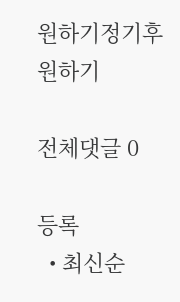원하기정기후원하기

전체댓글 0

등록
  • 최신순